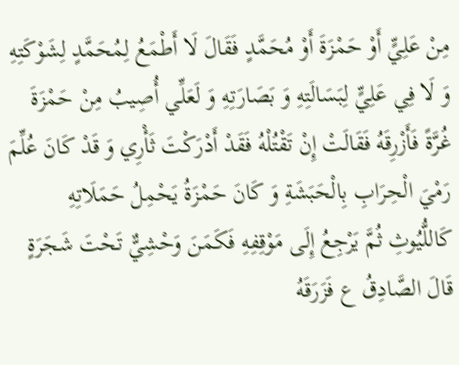مِنْ عَلِيٍّ أَوْ حَمْزَةَ أَوْ مُحَمَّدٍ فَقَالَ لَا أَطْمَعُ لِمُحَمَّدٍ لِشَوْكَتِهِ وَ لَا فِي عَلِيٍّ لِبَسَالَتِهِ وَ بَصَارَتِهِ وَ لَعَلِّي أُصِيبُ مِنْ حَمْزَةَ غُرَّةً فَأَزْرِقَهُ فَقَالَتْ إِنْ تَقْتُلْهُ فَقَدْ أَدْرَكْتَ ثَأْرِي وَ قَدْ كَانَ عُلِّمَ رَمْيَ الْحِرَابِ بِالْحَبَشَةِ وَ كَانَ حَمْزَةُ يَحْمِلُ حَمَلَاتِهِ كَاللُّيُوثِ ثُمَّ يَرْجِعُ إِلَى مَوْقِفِهِ فَكَمَنَ وَحْشِيٌّ تَحْتَ شَجَرَةٍ قَالَ الصَّادِقُ ع فَزَرَقَهُ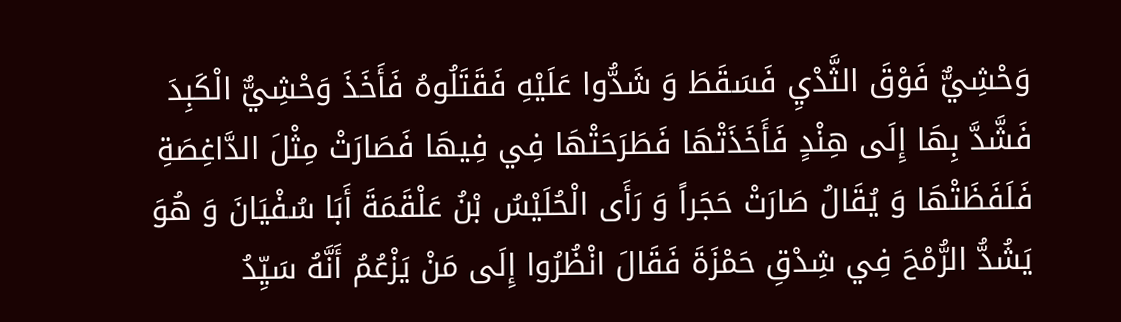وَحْشِيٌّ فَوْقَ الثَّدْيِ فَسَقَطَ وَ شَدُّوا عَلَيْهِ فَقَتَلُوهُ فَأَخَذَ وَحْشِيٌّ الْكَبِدَ فَشَّدَّ بِهَا إِلَى هِنْدٍ فَأَخَذَتْهَا فَطَرَحَتْهَا فِي فِيهَا فَصَارَتْ مِثْلَ الدَّاغِصَةِ فَلَفَظَتْهَا وَ يُقَالُ صَارَتْ حَجَراً وَ رَأَى الْحُلَيْسُ بْنُ عَلْقَمَةَ أَبَا سُفْيَانَ وَ هُوَ يَشُدُّ الرُّمْحَ فِي شِدْقِ حَمْزَةَ فَقَالَ انْظُرُوا إِلَى مَنْ يَزْعُمُ أَنَّهُ سَيِّدُ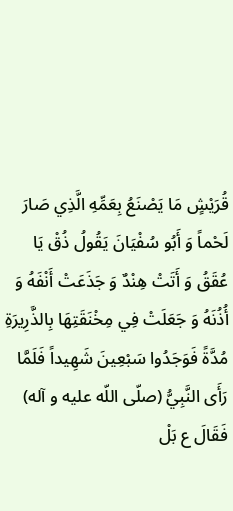قُرَيْشٍ مَا يَصْنَعُ بِعَمِّهِ الَّذِي صَارَ لَحْماً وَ أَبُو سُفْيَانَ يَقُولُ ذُقْ يَا عُقَقُ وَ أَتَتْ هِنْدٌ وَ جَذَعَتْ أَنْفَهُ وَ أُذُنَهُ وَ جَعَلَتْ فِي مِخْنَقَتِهَا بِالذَّرِيرَةِ مُدَّةً فَوَجَدُوا سَبْعِينَ شَهِيداً فَلَمَّا رَأَى النَّبِيُّ (صلّى اللّه عليه و آله) فَقَالَ ع بَلْ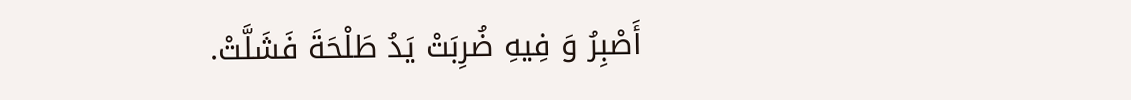أَصْبِرُ وَ فِيهِ ضُرِبَتْ يَدُ طَلْحَةَ فَشَلَّتْ.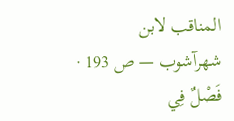المناقب لابن شهرآشوب — ص 193 · فَصْلٌ فِي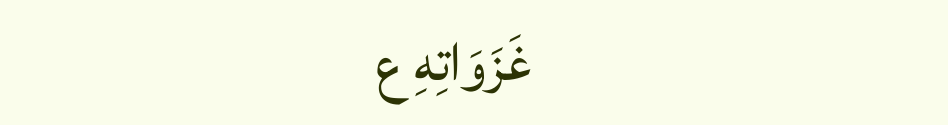غَزَوَاتِهِ ع